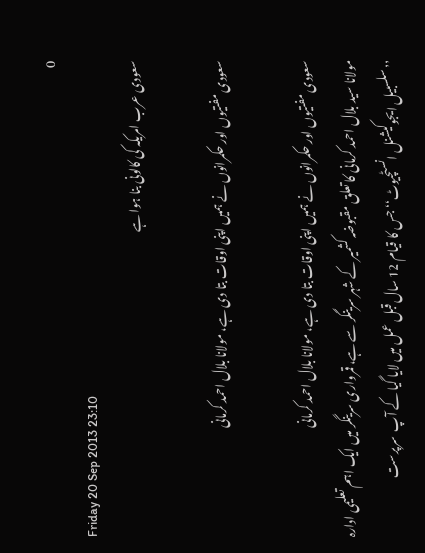0
Friday 20 Sep 2013 23:10
سعودی عرب امریکہ کی کالونی بنا ہوا ہے

سعودی مفتیوں اور حکمرانوں نے ہمیں اپنی اوقات بتا دی ہے، مولانا بلال احمد کرمانی

سعودی مفتیوں اور حکمرانوں نے ہمیں اپنی اوقات بتا دی ہے، مولانا بلال احمد کرمانی
مولانا سید بلال احمد کرمانی کا تعلق مقبوضہ کشمیر کے شہر سرینگر سے ہے، قمرواری سرینگر میں ایک اہم تعلیمی ادارہ ’’سلسبیل ایجوکیشنل انسٹچیوٹ‘‘ جس کا قیام 12 سال قبل عمل میں لایا گیا کے آپ  سرپرست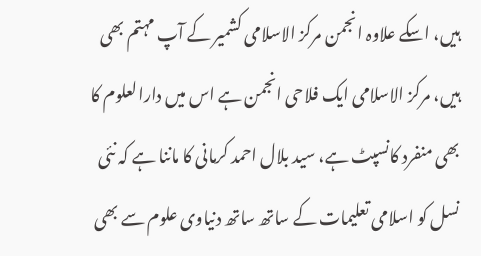ہیں، اسکے علاوہ انجمن مرکز الاسلامی کشمیر کے آپ مہتم بھی ہیں، مرکز الاسلامی ایک فلاحی انجمن ہے اس میں دارالعلوم کا بھی منفرد کانسپٹ ہے، سید بلال احمد کرمانی کا ماننا ہے کہ نئی نسل کو اسلامی تعلیمات کے ساتھ ساتھ دنیاوی علوم سے بھی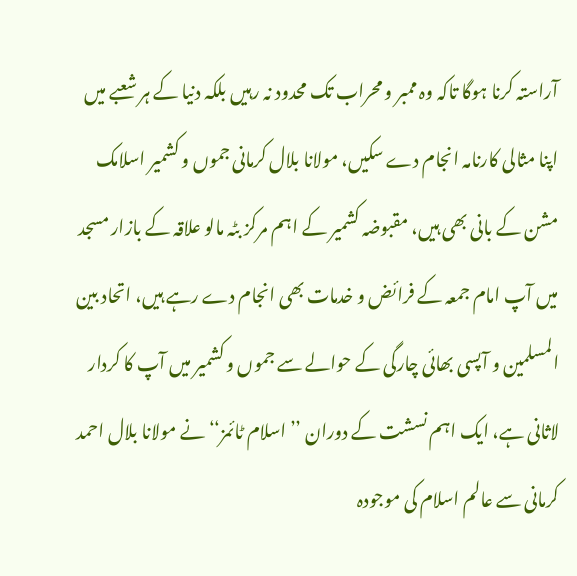آراستہ کرنا ہوگا تاکہ وہ ممبر و محراب تک محدود نہ رہیں بلکہ دنیا کے ہر شعبے میں اپنا مثالی کارنامہ انجام دے سکیں، مولانا بلال کرمانی جموں و کشمیر اسلامک مشن کے بانی بھی ہیں، مقبوضہ کشمیر کے اہم مرکز بٹہ مالو علاقہ کے بازار مسجد میں آپ امام جمعہ کے فرائض و خدمات بھی انجام دے رہے ہیں، اتحاد بین المسلمین و آپسی بھائی چارگی کے حوالے سے جموں و کشمیر میں آپ کا کردار لاثانی ہے، ایک اہم نسشت کے دوران ’’اسلام ٹائمز‘‘ نے مولانا بلال احمد کرمانی سے عالم اسلام کی موجودہ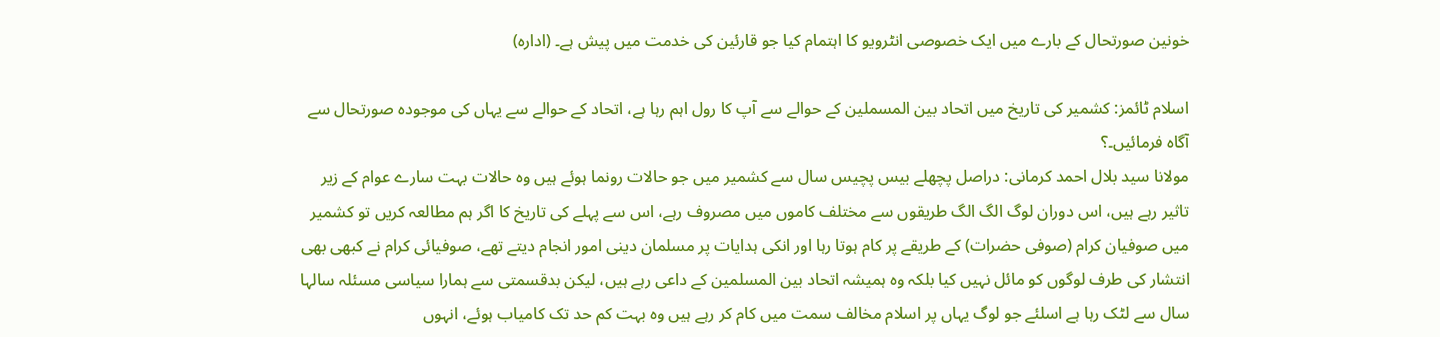خونین صورتحال کے بارے میں ایک خصوصی انٹرویو کا اہتمام کیا جو قارئین کی خدمت میں پیش ہے۔ (ادارہ)

اسلام ٹائمز: کشمیر کی تاریخ میں اتحاد بین المسملین کے حوالے سے آپ کا رول اہم رہا ہے، اتحاد کے حوالے سے یہاں کی موجودہ صورتحال سے آگاہ فرمائیں۔؟
مولانا سید بلال احمد کرمانی: دراصل پچھلے بیس پچیس سال سے کشمیر میں جو حالات رونما ہوئے ہیں وہ حالات بہت سارے عوام کے زیر تاثیر رہے ہیں، اس دوران لوگ الگ الگ طریقوں سے مختلف کاموں میں مصروف رہے، اس سے پہلے کی تاریخ کا اگر ہم مطالعہ کریں تو کشمیر میں صوفیان کرام (صوفی حضرات) کے طریقے پر کام ہوتا رہا اور انکی ہدایات پر مسلمان دینی امور انجام دیتے تھے، صوفیائی کرام نے کبھی بھی انتشار کی طرف لوگوں کو مائل نہیں کیا بلکہ وہ ہمیشہ اتحاد بین المسلمین کے داعی رہے ہیں، لیکن بدقسمتی سے ہمارا سیاسی مسئلہ سالہا سال سے لٹک رہا ہے اسلئے جو لوگ یہاں پر اسلام مخالف سمت میں کام کر رہے ہیں وہ بہت کم حد تک کامیاب ہوئے، انہوں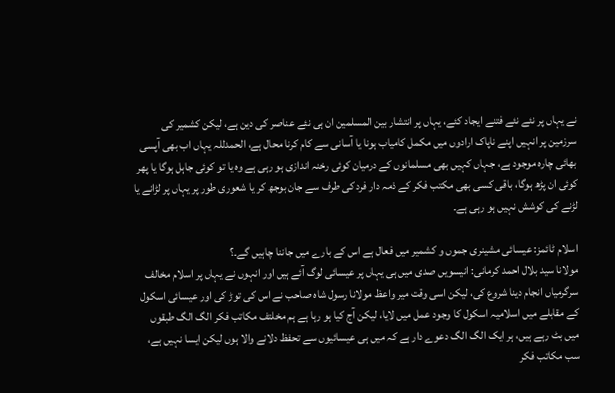نے یہاں پر نئے نئے فتنے ایجاد کئے، یہاں پر انتشار بین المسلمین ان ہی نئے عناصر کی دین ہے، لیکن کشمیر کی سرزمین پر انہیں اپنے ناپاک ارادوں میں مکمل کامیاب ہونا یا آسانی سے کام کرنا محال ہے، الحمدللہ یہاں اب بھی آپسی بھائی چارہ موجود ہے، جہاں کہیں بھی مسلمانوں کے درمیان کوئی رخنہ اندازی ہو رہی ہے وہ یا تو کوئی جاہل ہوگا یا پھر کوئی ان پڑھ ہوگا، باقی کسی بھی مکتب فکر کے ذمہ دار فرد کی طرف سے جان بوجھ کر یا شعوری طور پر یہاں پر لڑانے یا لڑنے کی کوشش نہیں ہو رہی ہے۔

اسلام ٹائمز: عیسائی مشینری جموں و کشمیر میں فعال ہے اس کے بارے میں جاننا چاہیں گے۔؟
مولانا سید بلال احمد کرمانی: انیسویں صدی میں ہی یہاں پر عیسائی لوگ آئے ہیں اور انہوں نے یہاں پر اسلام مخالف سرگرمیاں انجام دینا شروع کی، لیکن اسی وقت میر واعظ مولانا رسول شاہ صاحب نے اس کی توڑ کی اور عیسائی اسکول کے مقابلے میں اسلامیہ اسکول کا وجود عمل میں لایا، لیکن آج کیا ہو رہا ہے ہم مخلتف مکاتب فکر الگ الگ طبقوں میں بٹ رہے ہیں، ہر ایک الگ الگ دعوے دار ہے کہ میں ہی عیسائیوں سے تحفظ دلانے والا ہوں لیکن ایسا نہیں ہے، سب مکاتب فکر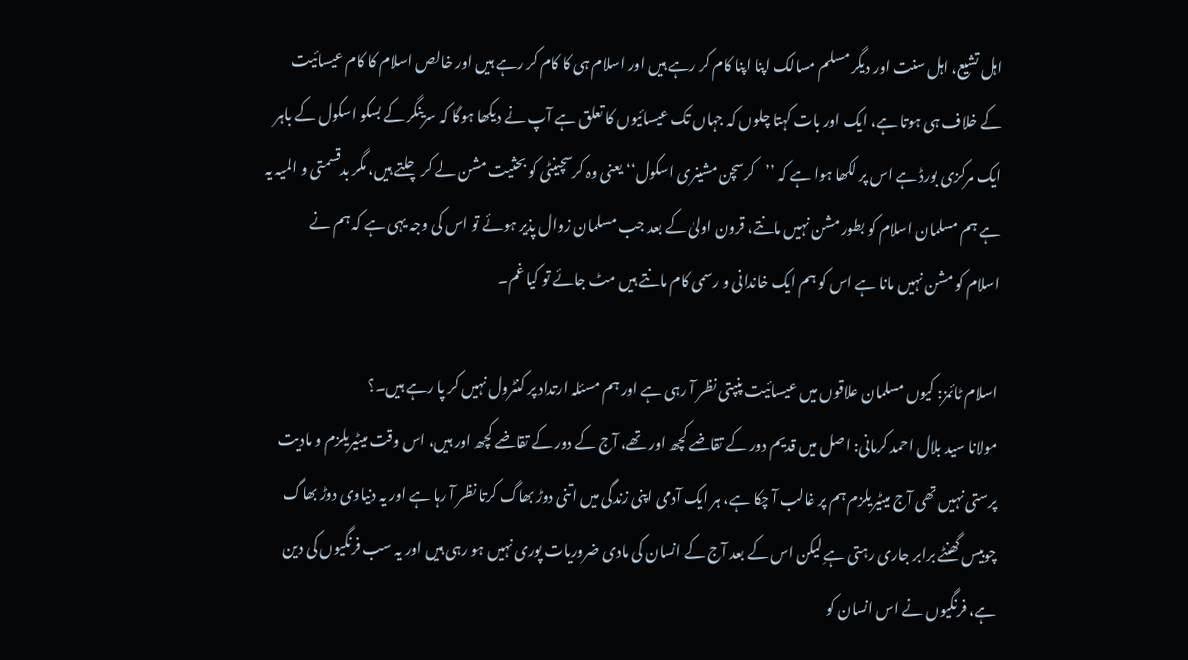اہل تشیع، اہل سنت اور دیگر مسلم مسالک اپنا اپنا کام کر رہے ہیں اور اسلام ہی کا کام کر رہے ہیں اور خالص اسلام کا کام عیسائیت کے خلاف ہی ہوتا ہے، ایک اور بات کہتا چلوں کہ جہاں تک عیسائیوں کا تعلق ہے آپ نے دیکھا ہوگا کہ سرینگر کے بسکو اسکول کے باہر ایک مرکزی بورڈ ہے اس پر لکھا ہوا ہے کہ ’’کرسچن مشینری اسکول‘‘ یعنی وہ کرسچینٹی کو بحثیت مشن لے کر چلتے ہیں، مگر بدقسمتی و المیہ یہ ہے ہم مسلمان اسلام کو بطور مشن نہیں مانتے، قرون اولیٰ کے بعد جب مسلمان زوال پذیر ہوئے تو اس کی وجہ یہی ہے کہ ہم نے اسلام کو مشن نہیں مانا ہے اس کو ہم ایک خاندانی و رسمی کام مانتے ہیں مٹ جائے تو کیا غم۔

اسلام ٹائمز: کیوں مسلمان علاقوں میں عیسائیت پنپتی نظر آ رہی ہے اور ہم مسئلہ ارتداد پر کنٹرول نہیں کر پا رہے ہیں۔؟
مولانا سید بلال احمد کرمانی: اصل میں قدیم دور کے تقاضے کچھ اور تھے، آج کے دور کے تقاضے کچھ اور ہیں، اس وقت میٹیریلزم و مادیت پرستی نہیں تھی آج میٹیریلزم ہم پر غالب آ چکا ہے، ہر ایک آدمی اپنی زندگی میں اتنی دوڑ بھاگ کرتا نظر آ رہا ہے اور یہ دنیاوی دوڑ بھاگ چوبیس گھنٹے برابر جاری رہتی ہےِ لیکن اس کے بعد آج کے انسان کی مادی ضروریات پوری نہیں ہو رہی ہیں اور یہ سب فرنگیوں کی دین ہے، فرنگیوں نے اس انسان کو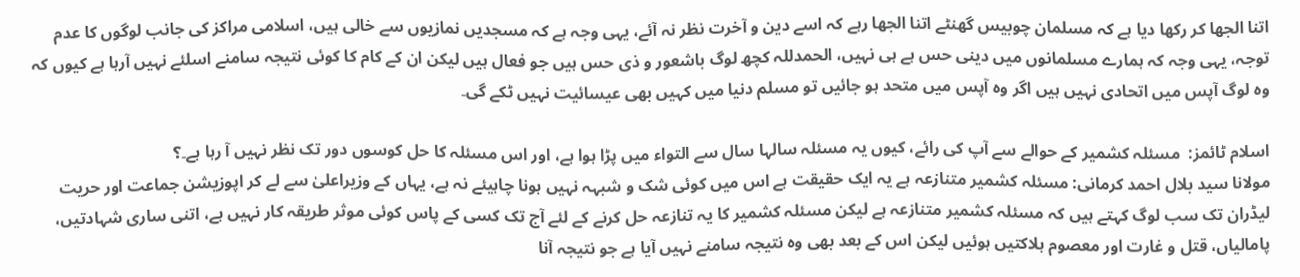اتنا الجھا کر رکھا دیا ہے کہ مسلمان چوبیس گھنٹے اتنا الجھا رہے کہ اسے دین و آخرت نظر نہ آئے، یہی وجہ ہے کہ مسجدیں نمازیوں سے خالی ہیں، اسلامی مراکز کی جانب لوگوں کا عدم توجہ، یہی وجہ کہ ہمارے مسلمانوں میں دینی حس ہے ہی نہیں، الحمدللہ کچھ لوگ باشعور و ذی حس ہیں جو فعال ہیں لیکن ان کے کام کا کوئی نتیجہ سامنے اسلئے نہیں آرہا ہے کیوں کہ وہ لوگ آپس میں اتحادی نہیں ہیں اگر وہ آپس میں متحد ہو جائیں تو مسلم دنیا میں کہیں بھی عیسائیت نہیں ٹکے گی۔

اسلام ٹائمز:  مسئلہ کشمیر کے حوالے سے آپ کی رائے، کیوں یہ مسئلہ سالہا سال سے التواء میں پڑا ہوا ہے، اور اس مسئلہ کا حل کوسوں دور تک نظر نہیں آ رہا ہے۔؟
مولانا سید بلال احمد کرمانی: مسئلہ کشمیر متنازعہ ہے یہ ایک حقیقت ہے اس میں کوئی شک و شبہہ نہیں ہونا چاہیئے نہ ہے، یہاں کے وزیراعلیٰ سے لے کر اپوزیشن جماعت اور حریت لیڈران تک سب لوگ کہتے ہیں کہ مسئلہ کشمیر متنازعہ ہے لیکن مسئلہ کشمیر کا یہ تنازعہ حل کرنے کے لئے آج تک کسی کے پاس کوئی موثر طریقہ کار نہیں ہے، اتنی ساری شہادتیں، پامالیاں، قتل و غارت اور معصوم ہلاکتیں ہوئیں لیکن اس کے بعد بھی وہ نتیجہ سامنے نہیں آیا ہے جو نتیجہ آنا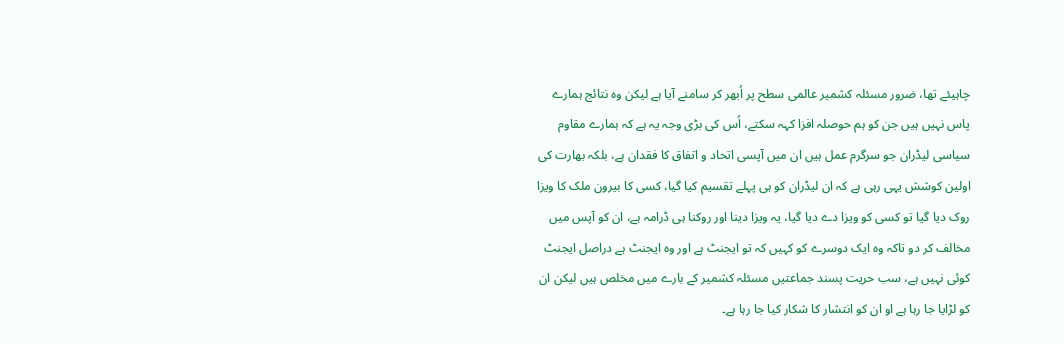چاہیئے تھا، ضرور مسئلہ کشمیر عالمی سطح پر اُبھر کر سامنے آیا ہے لیکن وہ نتائج ہمارے پاس نہیں ہیں جن کو ہم حوصلہ افزا کہہ سکتے، اُس کی بڑی وجہ یہ ہے کہ ہمارے مقاوم سیاسی لیڈران جو سرگرم عمل ہیں ان میں آپسی اتحاد و اتفاق کا فقدان ہے، بلکہ بھارت کی اولین کوشش یہی رہی ہے کہ ان لیڈران کو ہی پہلے تقسیم کیا گیا، کسی کا بیرون ملک کا ویزا روک دیا گیا تو کسی کو ویزا دے دیا گیا، یہ ویزا دینا اور روکنا ہی ڈرامہ ہے، ان کو آپس میں مخالف کر دو تاکہ وہ ایک دوسرے کو کہیں کہ تو ایجنٹ ہے اور وہ ایجنٹ ہے دراصل ایجنٹ کوئی نہیں ہے، سب حریت پسند جماعتیں مسئلہ کشمیر کے بارے میں مخلص ہیں لیکن ان کو لڑایا جا رہا ہے او ان کو انتشار کا شکار کیا جا رہا ہے۔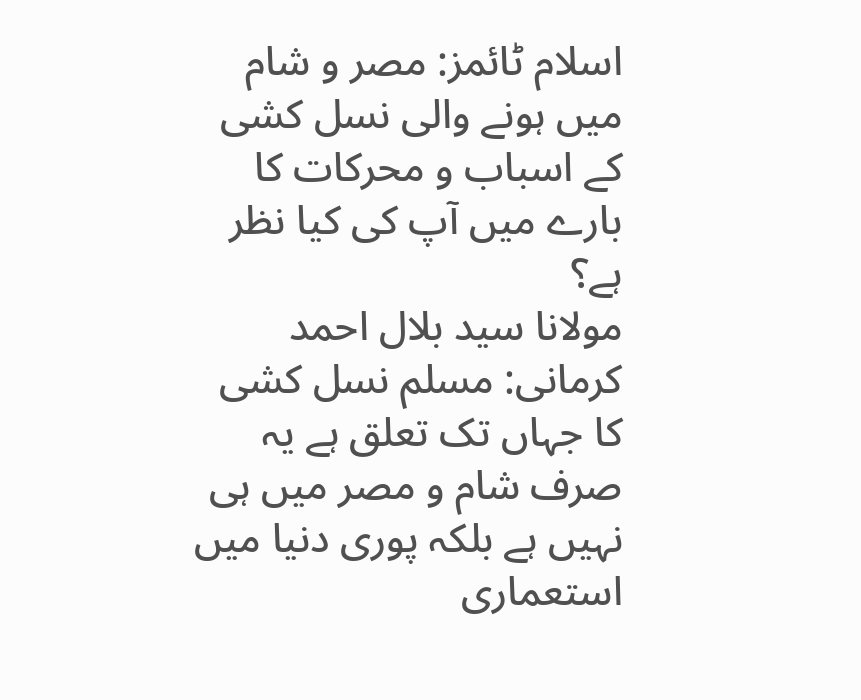اسلام ٹائمز: مصر و شام میں ہونے والی نسل کشی کے اسباب و محرکات کا بارے میں آپ کی کیا نظر ہے؟
مولانا سید بلال احمد کرمانی: مسلم نسل کشی کا جہاں تک تعلق ہے یہ صرف شام و مصر میں ہی نہیں ہے بلکہ پوری دنیا میں استعماری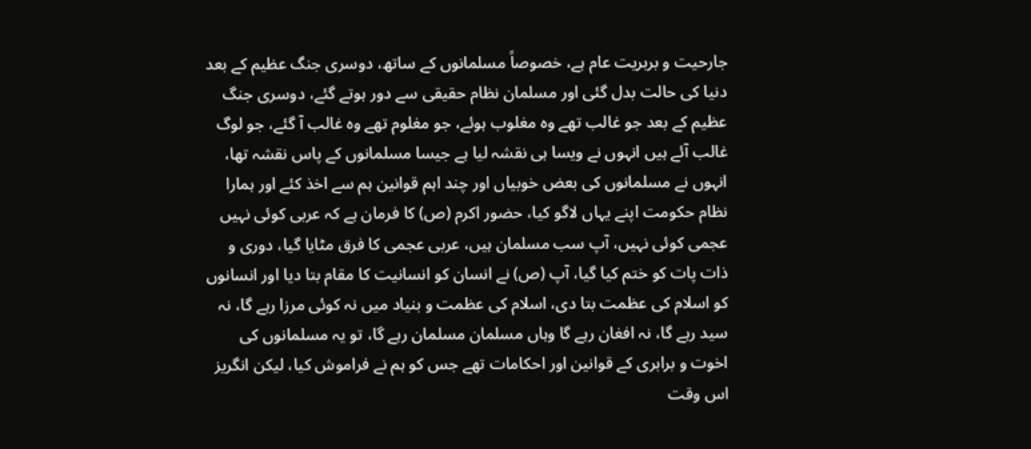جارحیت و بربریت عام ہے، خصوصاً مسلمانوں کے ساتھ، دوسری جنگ عظیم کے بعد دنیا کی حالت بدل گئی اور مسلمان نظام حقیقی سے دور ہوتے گئے، دوسری جنگ عظیم کے بعد جو غالب تھے وہ مغلوب ہوئے، جو مغلوم تھے وہ غالب آ گئے، جو لوگ غالب آئے ہیں انہوں نے ویسا ہی نقشہ لیا ہے جیسا مسلمانوں کے پاس نقشہ تھا، انہوں نے مسلمانوں کی بعض خوبیاں اور چند اہم قوانین ہم سے اخذ کئے اور ہمارا نظام حکومت اپنے یہاں لاگو کیا، حضور اکرم (ص) کا فرمان ہے کہ عربی کوئی نہیں عجمی کوئی نہیں، آپ سب مسلمان ہیں، عربی عجمی کا فرق مٹایا گیا، دوری و ذات پات کو ختم کیا گیا، آپ (ص) نے انسان کو انسانیت کا مقام بتا دیا اور انسانوں کو اسلام کی عظمت بتا دی، اسلام کی عظمت و بنیاد میں نہ کوئی مرزا رہے گا، نہ سید رہے گا، نہ افغان رہے گا وہاں مسلمان مسلمان رہے گا، تو یہ مسلمانوں کی اخوت و برابری کے قوانین اور احکامات تھے جس کو ہم نے فراموش کیا، لیکن انگریز اس وقت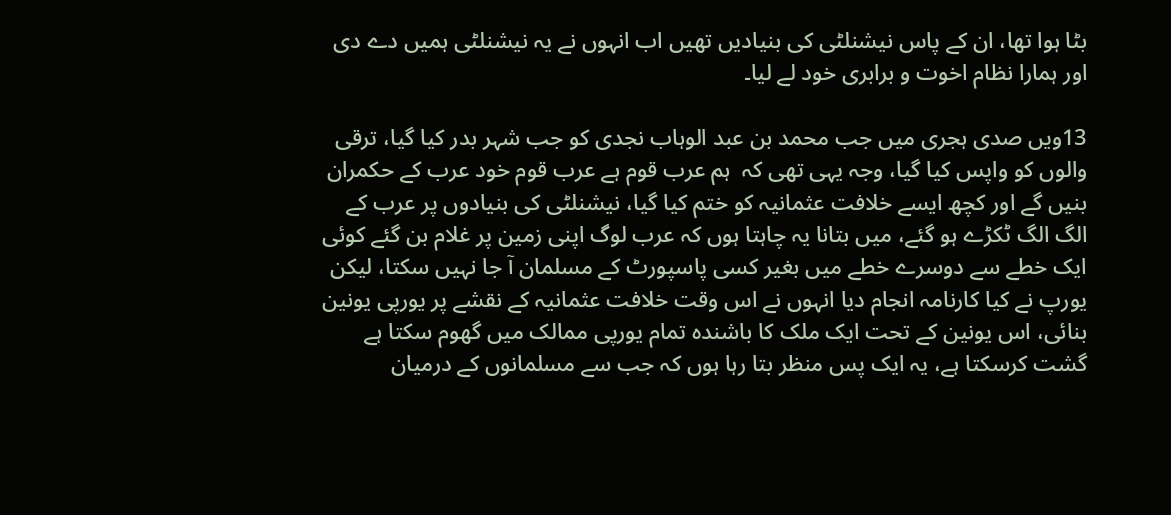بٹا ہوا تھا، ان کے پاس نیشنلٹی کی بنیادیں تھیں اب انہوں نے یہ نیشنلٹی ہمیں دے دی اور ہمارا نظام اخوت و برابری خود لے لیا۔

13ویں صدی ہجری میں جب محمد بن عبد الوہاب نجدی کو جب شہر بدر کیا گیا، ترقی والوں کو واپس کیا گیا، وجہ یہی تھی کہ  ہم عرب قوم ہے عرب قوم خود عرب کے حکمران بنیں گے اور کچھ ایسے خلافت عثمانیہ کو ختم کیا گیا، نیشنلٹی کی بنیادوں پر عرب کے الگ الگ ٹکڑے ہو گئے، میں بتانا یہ چاہتا ہوں کہ عرب لوگ اپنی زمین پر غلام بن گئے کوئی ایک خطے سے دوسرے خطے میں بغیر کسی پاسپورٹ کے مسلمان آ جا نہیں سکتا، لیکن یورپ نے کیا کارنامہ انجام دیا انہوں نے اس وقت خلافت عثمانیہ کے نقشے پر یورپی یونین بنائی، اس یونین کے تحت ایک ملک کا باشندہ تمام یورپی ممالک میں گھوم سکتا ہے گشت کرسکتا ہے، یہ ایک پس منظر بتا رہا ہوں کہ جب سے مسلمانوں کے درمیان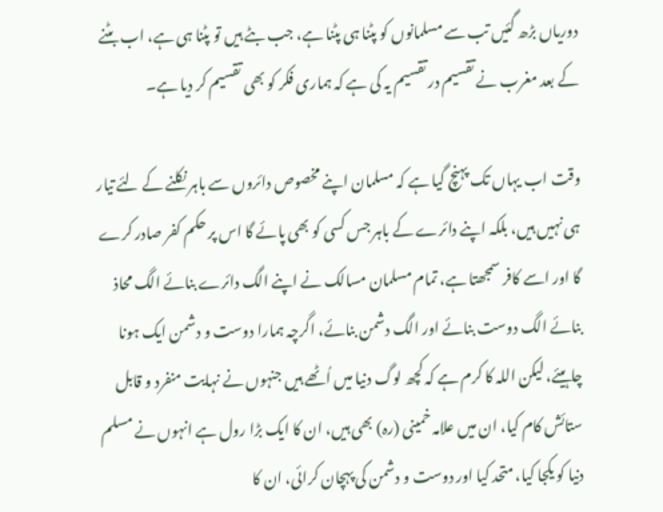دوریاں بڑھ گئیں تب سے مسلمانوں کو پٹنا ہی پٹنا ہے، جب بٹے ہیں تو پٹنا ہی ہے، اب بٹنے کے بعد مغرب نے تقسیم در تقسیم یہ کی ہے کہ ہماری فکر کو بھی تقسیم کر دیا ہے۔

وقت اب یہاں تک پہنچ گیا ہے کہ مسلمان اپنے مخصوص دائروں سے باہر نکلنے کے لئے تیار ہی نہیں ہیں، بلکہ اپنے دائرے کے باہر جس کسی کو بھی پائے گا اس پر حکم کفر صادر کرے گا اور اسے کافر سمجھتا ہے، تمام مسلمان مسالک نے اپنے الگ دائرے بنائے الگ محاذ بنائے الگ دوست بنائے اور الگ دشمن بنائے، اگرچہ ہمارا دوست و دشمن ایک ہونا چاہیئے، لیکن اللہ کا کرم ہے کہ کچھ لوگ دنیا میں اُٹھے ہیں جنہوں نے نہایت منفرد و قابل ستائش کام کیا، ان میں علامہ خمینی (رہ) بھی ہیں، ان کا ایک بڑا رول ہے انہوں نے مسلم دنیا کو یکجا کیا، متحد کیا اور دوست و دشمن کی پہچان کرائی، ان کا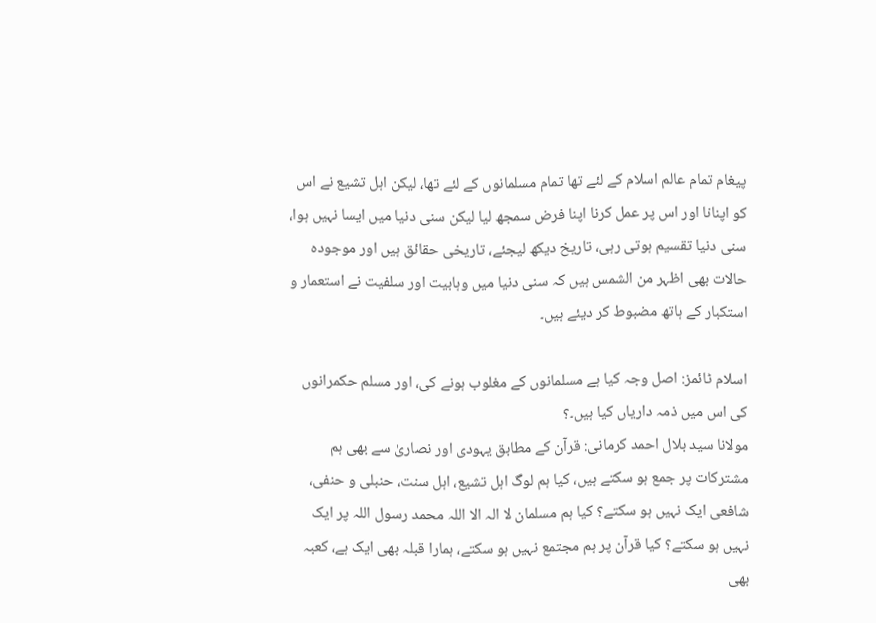پیغام تمام عالم اسلام کے لئے تھا تمام مسلمانوں کے لئے تھا، لیکن اہل تشیع نے اس کو اپنانا اور اس پر عمل کرنا اپنا فرض سمجھ لیا لیکن سنی دنیا میں ایسا نہیں ہوا، سنی دنیا تقسیم ہوتی رہی، تاریخ دیکھ لیجئے، تاریخی حقائق ہیں اور موجودہ حالات بھی اظہر من الشمس ہیں کہ سنی دنیا میں وہابیت اور سلفیت نے استعمار و استکبار کے ہاتھ مضبوط کر دیئے ہیں۔

اسلام ٹائمز: اصل وجہ کیا ہے مسلمانوں کے مغلوب ہونے کی، اور مسلم حکمرانوں کی اس میں ذمہ داریاں کیا ہیں۔؟
مولانا سید بلال احمد کرمانی: قرآن کے مطابق یہودی اور نصاریٰ سے بھی ہم مشترکات پر جمع ہو سکتے ہیں، کیا ہم لوگ اہل تشیع، اہل سنت، حنبلی و حنفی، شافعی ایک نہیں ہو سکتے؟ کیا ہم مسلمان لا الہ الا اللہ محمد رسول اللہ پر ایک نہیں ہو سکتے؟ کیا قرآن پر ہم مجتمع نہیں ہو سکتے، ہمارا قبلہ بھی ایک ہے، کعبہ بھی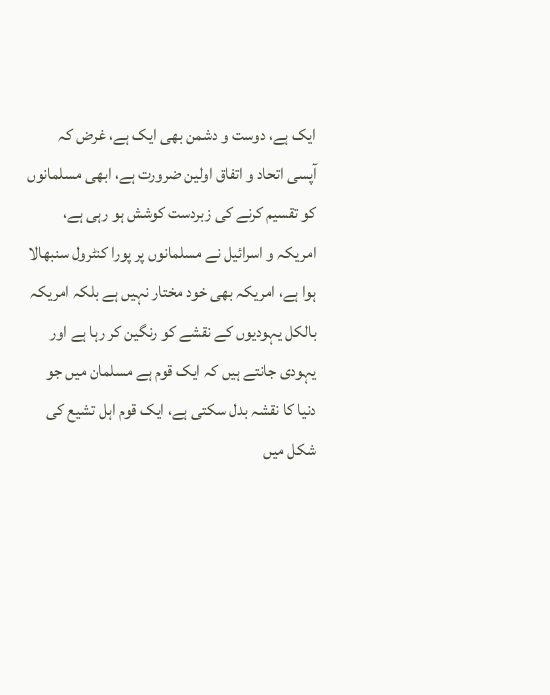ایک ہے، دوست و دشمن بھی ایک ہے، غرض کہ آپسی اتحاد و اتفاق اولین ضرورت ہے، ابھی مسلمانوں کو تقسیم کرنے کی زبردست کوشش ہو رہی ہے، امریکہ و اسرائیل نے مسلمانوں پر پورا کنٹرول سنبھالا ہوا ہے، امریکہ بھی خود مختار نہیں ہے بلکہ امریکہ بالکل یہودیوں کے نقشے کو رنگین کر رہا ہے اور یہودی جانتے ہیں کہ ایک قوم ہے مسلمان میں جو دنیا کا نقشہ بدل سکتی ہے، ایک قوم اہل تشیع کی شکل میں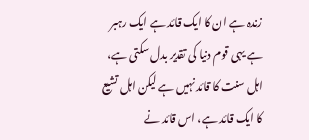زندہ ہے ان کا ایک قائد ہے ایک رہبر ہے یہی قوم دنیا کی تقدیر بدل سکتی ہے، اہل سنت کا قائد نہیں ہے لیکن اہل تشیع کا ایک قائد ہے، اس قائد نے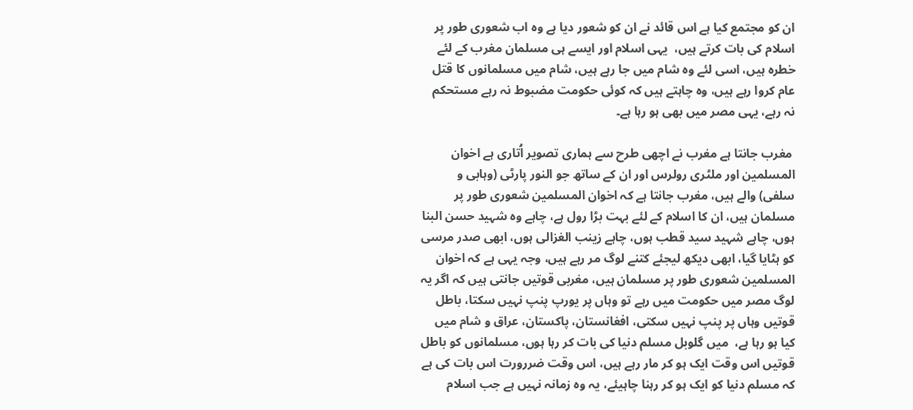ان کو مجتمع کیا ہے اس قائد نے ان کو شعور دیا ہے وہ اب شعوری طور پر اسلام کی بات کرتے ہیں،  یہی اسلام اور ایسے ہی مسلمان مغرب کے لئے خطرہ ہیں، اسی لئے وہ شام میں جا رہے ہیں، شام میں مسلمانوں کا قتل عام کروا رہے ہیں، وہ چاہتے ہیں کہ کوئی حکومت مضبوط نہ رہے مستحکم نہ رہے، یہی مصر میں بھی ہو رہا ہے۔

 مغرب جانتا ہے مغرب نے اچھی طرح سے ہماری تصویر اُتاری ہے اخوان المسلمین اور ملٹری رولرس اور ان کے ساتھ جو النور پارٹی (وہابی و سلفی) والے ہیں، مغرب جانتا ہے کہ اخوان المسلمین شعوری طور پر مسلمان ہیں، ان کا اسلام کے لئے بہت بڑا رول ہے، چاہے وہ شہید حسن البنا ہوں، چاہے شہید سید قطب ہوں، چاہے زینب الغزالی ہوں، ابھی صدر مرسی کو ہٹایا گیا، ابھی دیکھ لیجئے کتنے لوگ مر رہے ہیں، وجہ یہی ہے کہ اخوان المسلمین شعوری طور پر مسلمان ہیں، مغربی قوتیں جانتی ہیں کہ اگر یہ لوگ مصر میں حکومت میں رہے تو وہاں پر یورپ پنپ نہیں سکتا، باطل قوتیں وہاں پر پنپ نہیں سکتی، افغانستان، پاکستان، عراق و شام میں کیا ہو رہا ہے،  میں گلوبل مسلم دنیا کی بات کر رہا ہوں، مسلمانوں کو باطل قوتیں اس وقت ایک ہو کر مار رہے ہیں، اس وقت ضررورت اس بات کی ہے کہ مسلم دنیا کو ایک ہو کر رہنا چاہیئے، یہ وہ زمانہ نہیں ہے جب اسلام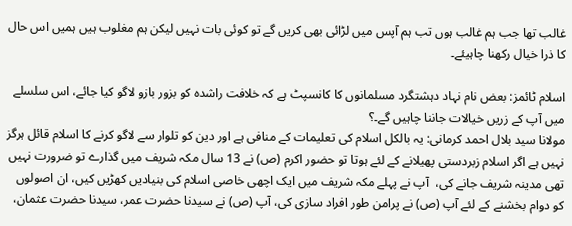غالب تھا جب ہم غالب ہوں تب ہم آپس میں لڑائی بھی کریں گے تو کوئی بات نہیں لیکن ہم مغلوب ہیں ہمیں اس حال کا ذرا خیال رکھنا چاہیئے۔

اسلام ٹائمز: بعض نام نہاد دہشتگرد مسلمانوں کا کانسپٹ ہے کہ خلافت راشدہ کو بزور بازو لاگو کیا جائے، اس سلسلے میں آپ کے زریں خیالات جاننا چاہیں گے۔؟
مولانا سید بلال احمد کرمانی: یہ بالکل اسلام کی تعلیمات کے منافی ہے اور دین کو تلوار سے لاگو کرنے کا اسلام قائل ہرگز نہیں ہے اگر اسلام زبردستی پھیلانے کے لئے ہوتا تو حضور اکرم (ص) نے 13 سال مکہ شریف میں گذارے تو ضرورت نہیں تھی مدینہ شریف جانے کی،  آپ نے پہلے مکہ شریف میں ایک اچھی خاصی اسلام کی بنیادیں کھڑیں کیں، ان اصولوں کو دوام بخشنے کے لئے آپ (ص) نے پرامن طور افراد سازی کی، آپ (ص) نے سیدنا حضرت عمر، سیدنا حضرت عثمان،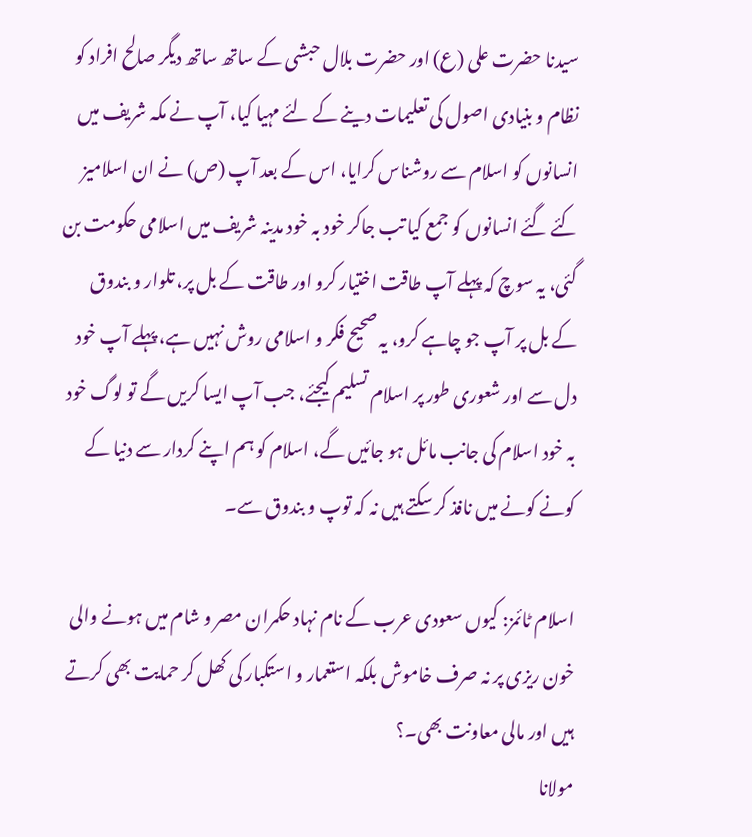سیدنا حضرت علی (ع) اور حضرت بلال حبشی کے ساتھ ساتھ دیگر صالح افراد کو نظام و بنیادی اصول کی تعلیمات دینے کے لئے مہیا کیا، آپ نے مکہ شریف میں انسانوں کو اسلام سے روشناس کرایا، اس کے بعد آپ (ص) نے ان اسلامیز کئے گئے انسانوں کو جمع کیا تب جاکر خود بہ خود مدینہ شریف میں اسلامی حکومت بن گئی، یہ سوچ کہ پہلے آپ طاقت اختیار کرو اور طاقت کے بل پر، تلوار و بندوق کے بل پر آپ جو چاہے کرو، یہ صحیح فکر و اسلامی روش نہیں ہے، پہلے آپ خود دل سے اور شعوری طور پر اسلام تسلیم کیجئے، جب آپ ایسا کریں گے تو لوگ خود بہ خود اسلام کی جانب مائل ہو جائیں گے، اسلام کو ہم اپنے کردار سے دنیا کے کونے کونے میں نافذ کر سکتے ہیں نہ کہ توپ و بندوق سے۔

اسلام ٹائمز: کیوں سعودی عرب کے نام نہاد حکمران مصر و شام میں ہونے والی خون ریزی پر نہ صرف خاموش بلکہ استعمار و استکبار کی کھل کر حمایت بھی کرتے ہیں اور مالی معاونت بھی۔؟
مولانا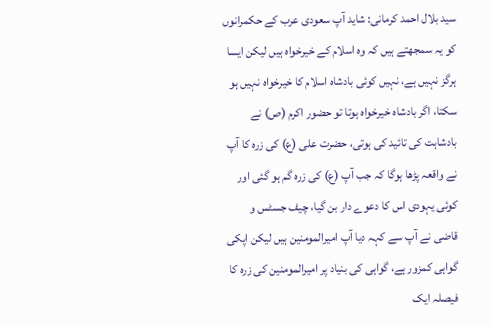سید بلال احمد کرمانی: شاید آپ سعودی عرب کے حکمرانوں کو یہ سمجھتے ہیں کہ وہ اسلام کے خیرخواہ ہیں لیکن ایسا ہرگز نہیں ہے، نہیں کوئی بادشاہ اسلام کا خیرخواہ نہیں ہو سکتا، اگر بادشاہ خیرخواہ ہوتا تو حضور اکرم (ص) نے بادشاہت کی تائید کی ہوتی، حضرت علی (ع) کی زرہ کا آپ نے واقعہ پڑھا ہوگا کہ جب آپ (ع) کی زرہ گم ہو گئی اور کوئی یہودی اس کا دعوے دار بن گیا، چیف جسٹس و قاضی نے آپ سے کہہ دیا آپ امیرالمومنین ہیں لیکن اپکی گواہی کمزور ہے، گواہی کی بنیاد پر امیرالمومنین کی زرہ کا فیصلہ ایک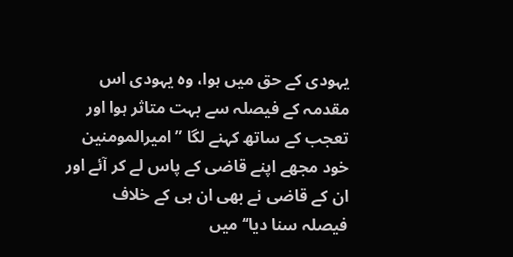یہودی کے حق میں ہوا، وہ یہودی اس مقدمہ کے فیصلہ سے بہت متاثر ہوا اور تعجب کے ساتھ کہنے لگا ”امیرالمومنین خود مجھے اپنے قاضی کے پاس لے کر آئے اور ان کے قاضی نے بھی ان ہی کے خلاف فیصلہ سنا دیا‘‘ میں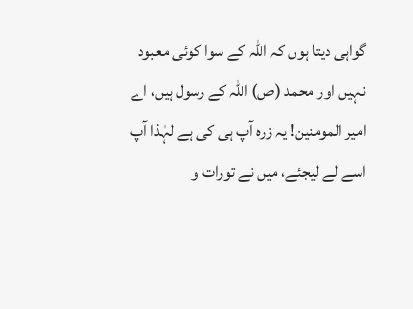گواہی دیتا ہوں کہ اللہ کے سوا کوئی معبود نہیں اور محمد (ص) اللہ کے رسول ہیں، اے امیر المومنین! یہ زرہ آپ ہی کی ہے لہٰذا آپ اسے لے لیجئے، میں نے تورات و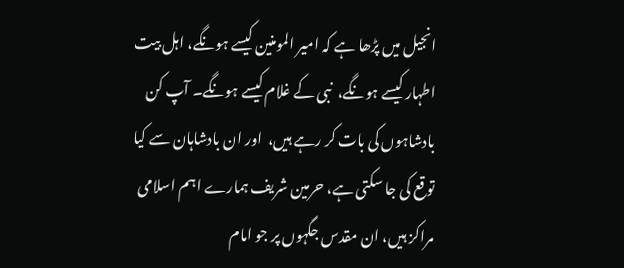انجیل میں پڑھا ہے کہ امیر المومنین کیسے ہونگے، اہل بیت اطہار کیسے ہونگے،  نبی کے غلام کیسے ہونگے۔ آپ کن بادشاہوں کی بات کر رہے ہیں،  اور ان بادشاہان سے کیا توقع کی جا سکتی ہے، حرمین شریف ہمارے اہم اسلامی مراکز ہیں، ان مقدس جگہوں پر جو امام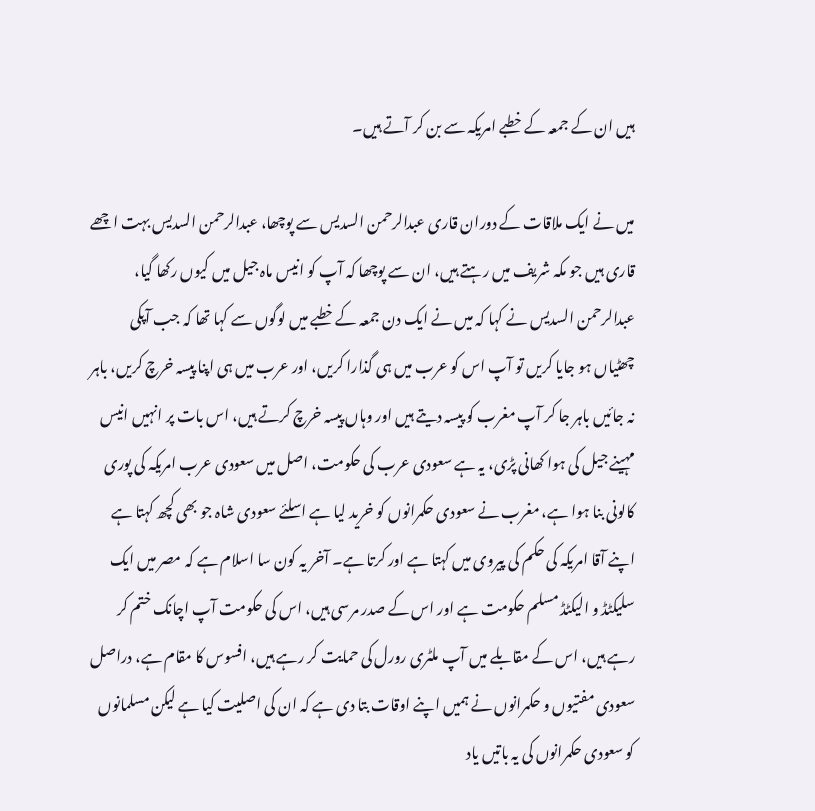ہیں ان کے جمعہ کے خطبے امریکہ سے بن کر آتے ہیں۔

میں نے ایک ملاقات کے دوران قاری عبدالرحمن السديس سے پوچھا، عبدالرحمن السديس بہت اچھے قاری ہیں جو مکہ شریف میں رہتے ہیں، ان سے پوچھا کہ آپ کو انیس ماہ جیل میں کیوں رکھا گیا، عبدالرحمن السديس نے کہا کہ میں نے ایک دن جمعہ کے خطبے میں لوگوں سے کہا تھا کہ جب آپکی چھٹیاں ہو جایا کریں تو آپ اس کو عرب میں ہی گذارا کریں، اور عرب میں ہی اپنا پیسہ خرچ کریں، باہر نہ جائیں باہر جا کر آپ مغرب کو پیسہ دیتے ہیں اور وہاں پیسہ خرچ کرتے ہیں، اس بات پر انہیں انیس مہینے جیل کی ہوا کھانی پڑی، یہ ہے سعودی عرب کی حکومت، اصل میں سعودی عرب امریکہ کی پوری کالونی بنا ہوا ہے، مغرب نے سعودی حکمرانوں کو خرید لیا ہے اسلئے سعودی شاہ جو بھی کچھ کہتا ہے اپنے آقا امریکہ کی حکم کی پیروی میں کہتا ہے اور کرتا ہے۔ آخر یہ کون سا اسلام ہے کہ مصر میں ایک سلیکٹڈ و الیکٹڈ مسلم حکومت ہے اور اس کے صدر مرسی ہیں، اس کی حکومت آپ اچانک ختم کر رہے ہیں، اس کے مقابلے میں آپ ملٹری رورل کی حمایت کر رہے ہیں، افسوس کا مقام ہے، دراصل سعودی مفتیوں و حکمرانوں نے ہمیں اپنے اوقات بتا دی ہے کہ ان کی اصلیت کیا ہے لیکن مسلمانوں کو سعودی حکمرانوں کی یہ باتیں یاد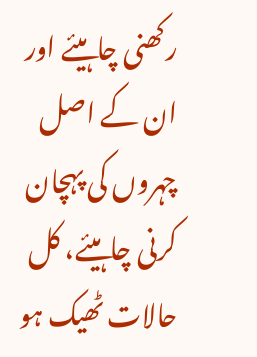رکھنی چاہیئے اور ان کے اصل چہروں کی پہچان کرنی چاہیئے، کل حالات ٹھیک ہو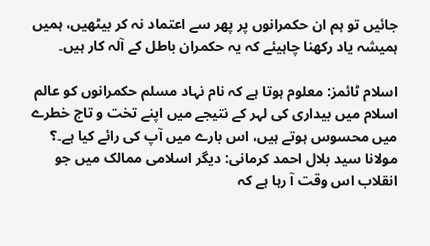جائیں تو ہم ان حکمرانوں پر پھر سے اعتماد نہ کر بیٹھیں، ہمیں ہمیشہ یاد رکھنا چاہیئے کہ یہ حکمران باطل کے آلہ کار ہیں۔

اسلام ٹائمز: معلوم ہوتا ہے کہ نام نہاد مسلم حکمرانوں کو عالم اسلام میں بیداری کی لہر کے نتیجے میں اپنے تخت و تاج خطرے میں محسوس ہوتے ہیں، اس بارے میں آپ کی رائے کیا ہے۔؟
مولانا سید بلال احمد کرمانی: دیگر اسلامی ممالک میں جو انقلاب اس وقت آ رہا ہے کہ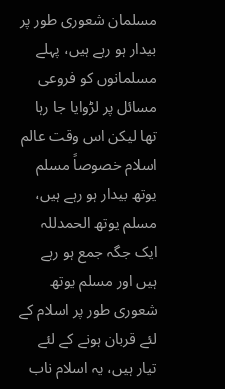مسلمان شعوری طور پر بیدار ہو رہے ہیں، پہلے مسلمانوں کو فروعی مسائل پر لڑوایا جا رہا تھا لیکن اس وقت عالم اسلام خصوصاً مسلم یوتھ بیدار ہو رہے ہیں، مسلم یوتھ الحمدللہ ایک جگہ جمع ہو رہے ہیں اور مسلم یوتھ شعوری طور پر اسلام کے لئے قربان ہونے کے لئے تیار ہیں، یہ اسلام ناب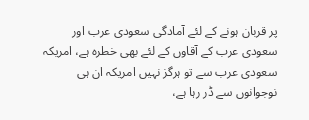پر قربان ہونے کے لئے آمادگی سعودی عرب اور سعودی عرب کے آقاوں کے لئے بھی خطرہ ہے، امریکہ سعودی عرب سے تو ہرگز نہیں امریکہ ان ہی نوجوانوں سے ڈر رہا ہے،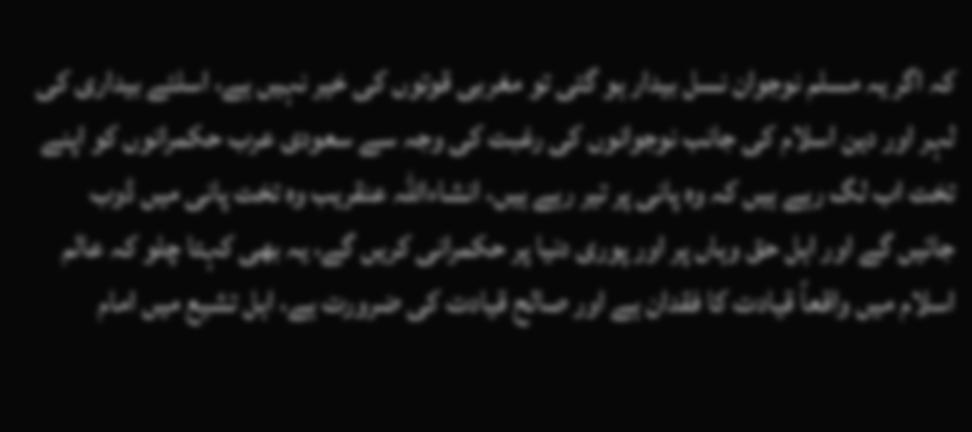کہ اگر یہ مسلم نوجوان نسل بیدار ہو گئی تو مغربی قوتوں کی خیر نہیں ہے، اسلئے بیداری کی لہر اور دین اسلام کی جانب نوجوانوں کی رغبت کی وجہ سے سعودی عرب حکمرانوں کو اپنے تخت اب لگ رہے ہیں کہ وہ پانی پر تیر رہے ہیں، انشاءاللہ عنقریب وہ تخت پانی میں ڈوب جائیں گے اور اہل حق وہاں پر اور پوری دنیا پر حکمرانی کریں گے، یہ بھی کہتا چلو کہ عالم اسلام میں واقعاً قیادت کا فقدان ہے اور صالح قیادت کی ضرورت ہے، اہل تشیع میں امام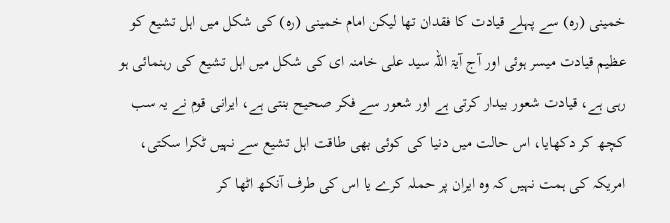خمینی (رہ) سے پہلے قیادت کا فقدان تھا لیکن امام خمینی (رہ) کی شکل میں اہل تشیع کو عظیم قیادت میسر ہوئی اور آج آیۃ اللہ سید علی خامنہ ای کی شکل میں اہل تشیع کی رہنمائی ہو رہی ہے، قیادت شعور بیدار کرتی ہے اور شعور سے فکر صحیح بنتی ہے، ایرانی قوم نے یہ سب کچھ کر دکھایا، اس حالت میں دنیا کی کوئی بھی طاقت اہل تشیع سے نہیں ٹکرا سکتی، امریکہ کی ہمت نہیں کہ وہ ایران پر حملہ کرے یا اس کی طرف آنکھ اٹھا کر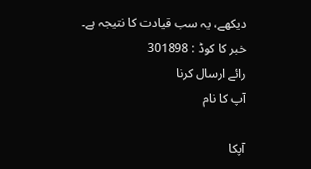دیکھے، یہ سب قیادت کا نتیجہ ہے۔
خبر کا کوڈ : 301898
رائے ارسال کرنا
آپ کا نام

آپکا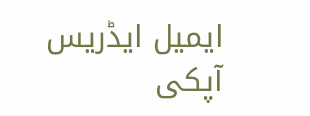ایمیل ایڈریس
آپکی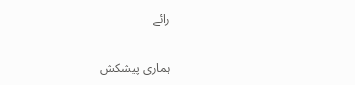رائے

ہماری پیشکش